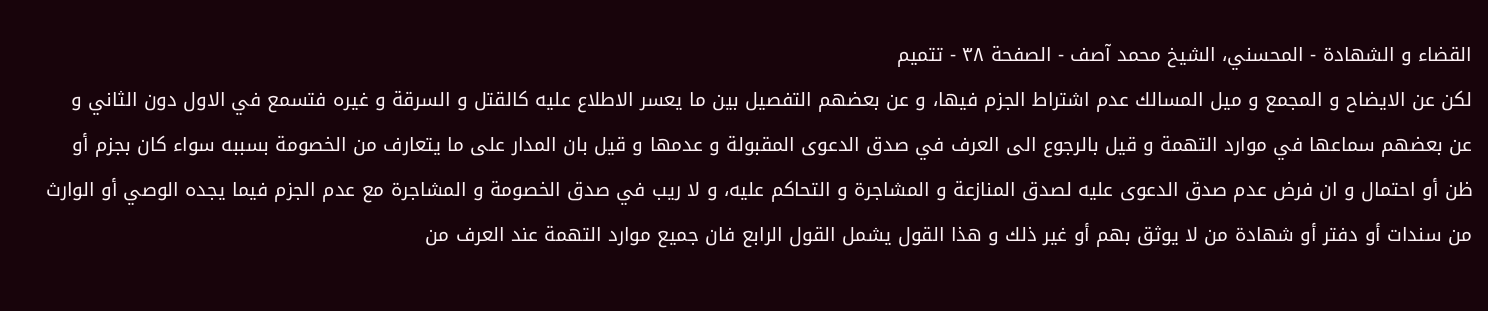القضاء و الشهادة - المحسني، الشيخ محمد آصف - الصفحة ٣٨ - تتميم
لكن عن الايضاح و المجمع و ميل المسالك عدم اشتراط الجزم فيها، و عن بعضهم التفصيل بين ما يعسر الاطلاع عليه كالقتل و السرقة و غيره فتسمع في الاول دون الثاني و عن بعضهم سماعها في موارد التهمة و قيل بالرجوع الى العرف في صدق الدعوى المقبولة و عدمها و قيل بان المدار على ما يتعارف من الخصومة بسببه سواء كان بجزم أو ظن أو احتمال و ان فرض عدم صدق الدعوى عليه لصدق المنازعة و المشاجرة و التحاكم عليه، و لا ريب في صدق الخصومة و المشاجرة مع عدم الجزم فيما يجده الوصي أو الوارث من سندات أو دفتر أو شهادة من لا يوثق بهم أو غير ذلك و هذا القول يشمل القول الرابع فان جميع موارد التهمة عند العرف من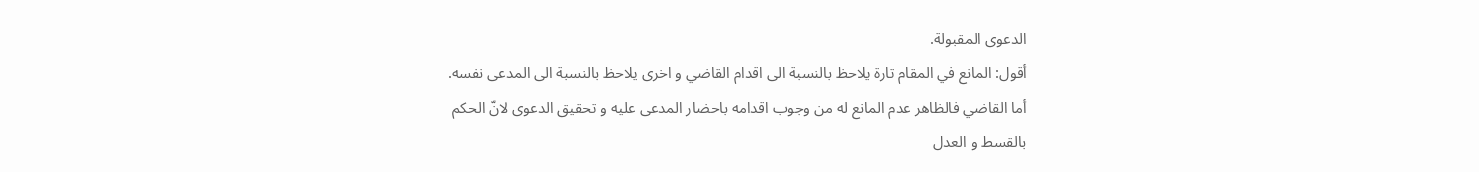الدعوى المقبولة.
أقول: المانع في المقام تارة يلاحظ بالنسبة الى اقدام القاضي و اخرى يلاحظ بالنسبة الى المدعى نفسه.
أما القاضي فالظاهر عدم المانع له من وجوب اقدامه باحضار المدعى عليه و تحقيق الدعوى لانّ الحكم بالقسط و العدل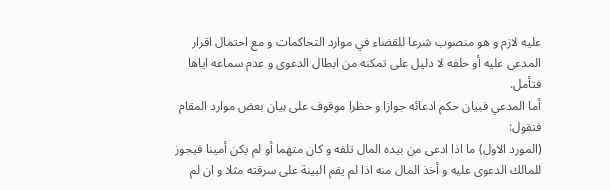عليه لازم و هو منصوب شرعا للقضاء في موارد التحاكمات و مع احتمال اقرار المدعى عليه أو حلفه لا دليل على تمكنه من ابطال الدعوى و عدم سماعه اياها فتأمل.
أما المدعي فبيان حكم ادعائه جوازا و حظرا موقوف على بيان بعض موارد المقام فنقول:
(المورد الاول) ما اذا ادعى من بيده المال تلفه و كان متهما أو لم يكن أمينا فيجوز للمالك الدعوى عليه و أخذ المال منه اذا لم يقم البينة على سرقته مثلا و ان لم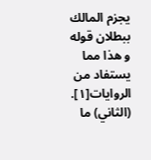يجزم المالك ببطلان قوله و هذا مما يستفاد من الروايات[١].
(الثاني) ما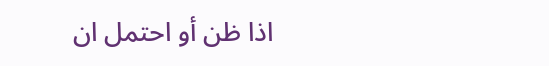اذا ظن أو احتمل ان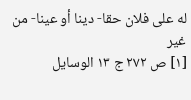له على فلان حقا- دينا أو عينا- من غير
[١] ص ٢٧٢ ج ١٣ الوسايل